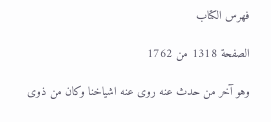فهرس الكتاب

الصفحة 1318 من 1762

وهو آخر من حدث عنه روى عنه اشياخنا وكان من ذوى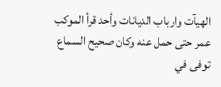الهيآت وارباب الديانات وأحد قرأ الموكب عمر حتى حمل عنه وكان صحيح السماع توفى في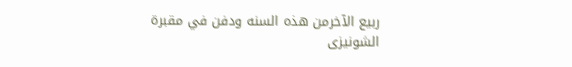ربيع الآخرمن هذه السنه ودفن في مقبرة الشونيزى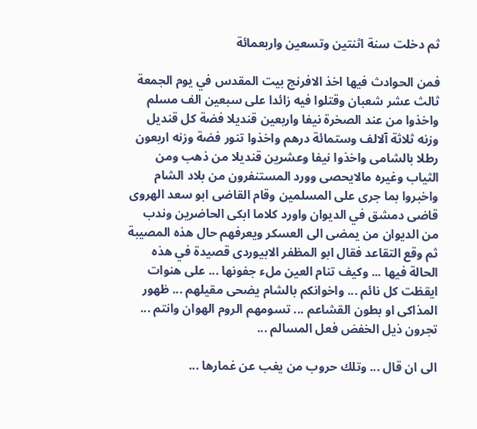ثم دخلت سنة اثنتين وتسعين واربعمائة

فمن الحوادث فيها اخذ الافرنج بيت المقدس في يوم الجمعة ثالث عشر شعبان وقتلوا فيه زائدا على سبعين الف مسلم واخذوا من عند الصخرة نيفا واربعين قنديلا فضة كل قنديل وزنه ثلاثة آلالف وستمائة درهم واخذوا تنور فضة وزنه اربعون رطلا بالشامى واخذوا نيفا وعشرين قنديلا من ذهب ومن الثياب وغيره مالايحصى وورد المستنفرون من بلاد الشام واخبروا بما جرى على المسلمين وقام القاضى ابو سعد الهروى قاضى دمشق في الديوان واورد كلاما ابكى الحاضرين وندب من الديوان من يمضى الى العسكر ويعرفهم حال هذه المصيبة ثم وقع التقاعد فقال ابو المظفر الابيوردى قصيدة في هذه الحالة فيها ... وكيف تنام العين ملء جفونها ... على هنوات ايقظت كل نائم ... واخوانكم بالشام يضحى مقيلهم ... ظهور المذاكى او بطون القشاعم ... تسومهم الروم الهوان وانتم ... تجرون ذيل الخفض فعل المسالم ...

الى ان قال ... وتلك حروب من يغب عن غمارها ...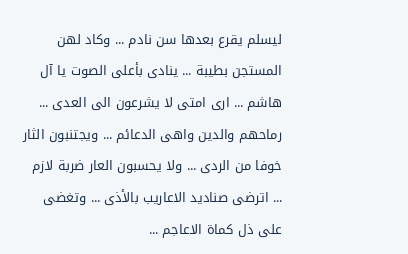ليسلم يقرع بعدها سن نادم ... وكاد لهن المستجن بطيبة ... ينادى بأعلى الصوت يا آل هاشم ... ارى امتى لا يشرعون الى العدى ... رماحهم والدين واهى الدعائم ... ويجتنبون الثار خوفا من الردى ... ولا يحسبون العار ضربة لازم ... اترضى صناديد الاعاريب بالأذى ... وتغضى على ذل كماة الاعاجم ...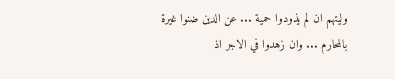وليتهم ان لم يذودوا حمية ... عن الدين ضنوا غيرة بالمحارم ... وان زهدوا في الاجر اذ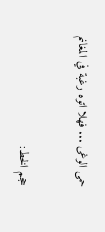حمى الوغى ... فهلا اتوه رغبة في المغانم

حجم الخط: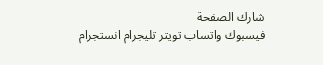شارك الصفحة
فيسبوك واتساب تويتر تليجرام انستجرام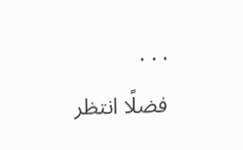. . .
فضلًا انتظر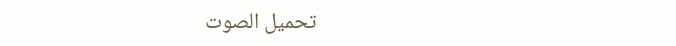تحميل الصوت